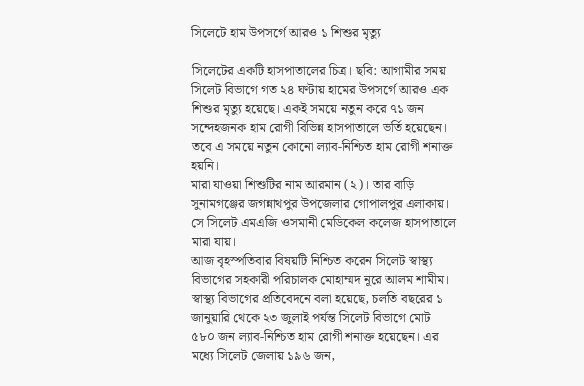সিলেটে হাম উপসর্গে আরও ১ শিশুর মৃত্যু

সিলেটের একটি হাসপাতালের চিত্র। ছবি: আগামীর সময়
সিলেট বিভাগে গত ২৪ ঘণ্টায় হামের উপসর্গে আরও এক শিশুর মৃত্যু হয়েছে। একই সময়ে নতুন করে ৭১ জন সন্দেহজনক হাম রোগী বিভিন্ন হাসপাতালে ভর্তি হয়েছেন। তবে এ সময়ে নতুন কোনো ল্যাব-নিশ্চিত হাম রোগী শনাক্ত হয়নি।
মারা যাওয়া শিশুটির নাম আরমান (২)। তার বাড়ি সুনামগঞ্জের জগন্নাথপুর উপজেলার গোপালপুর এলাকায়। সে সিলেট এমএজি ওসমানী মেডিকেল কলেজ হাসপাতালে মারা যায়।
আজ বৃহস্পতিবার বিষয়টি নিশ্চিত করেন সিলেট স্বাস্থ্য বিভাগের সহকারী পরিচালক মোহাম্মদ নূরে আলম শামীম।
স্বাস্থ্য বিভাগের প্রতিবেদনে বলা হয়েছে, চলতি বছরের ১ জানুয়ারি থেকে ২৩ জুলাই পর্যন্ত সিলেট বিভাগে মোট ৫৮০ জন ল্যাব-নিশ্চিত হাম রোগী শনাক্ত হয়েছেন। এর মধ্যে সিলেট জেলায় ১৯৬ জন,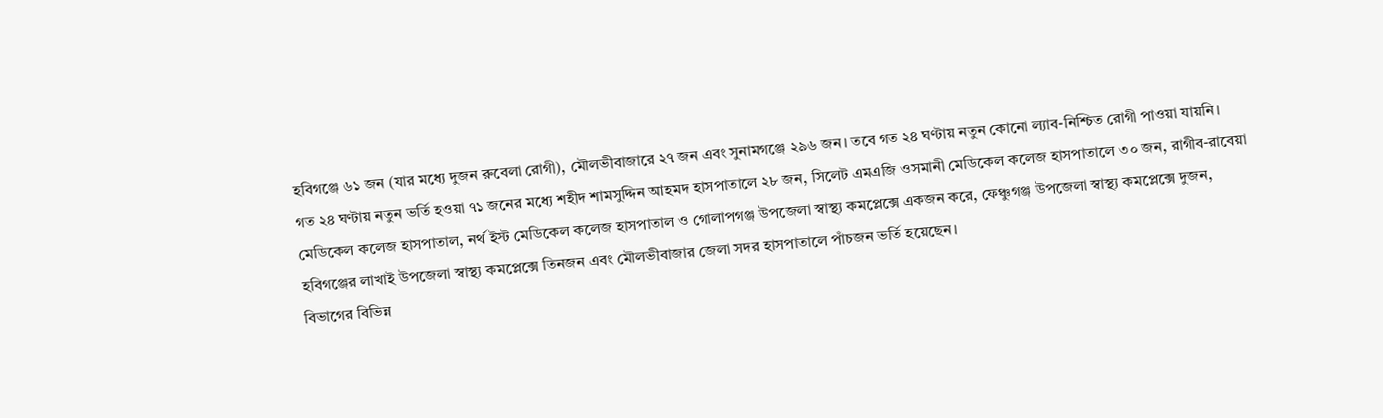হবিগঞ্জে ৬১ জন (যার মধ্যে দুজন রুবেলা রোগী), মৌলভীবাজারে ২৭ জন এবং সুনামগঞ্জে ২৯৬ জন। তবে গত ২৪ ঘণ্টায় নতুন কোনো ল্যাব-নিশ্চিত রোগী পাওয়া যায়নি।
গত ২৪ ঘণ্টায় নতুন ভর্তি হওয়া ৭১ জনের মধ্যে শহীদ শামসুদ্দিন আহমদ হাসপাতালে ২৮ জন, সিলেট এমএজি ওসমানী মেডিকেল কলেজ হাসপাতালে ৩০ জন, রাগীব-রাবেয়া মেডিকেল কলেজ হাসপাতাল, নর্থ ইস্ট মেডিকেল কলেজ হাসপাতাল ও গোলাপগঞ্জ উপজেলা স্বাস্থ্য কমপ্লেক্সে একজন করে, ফেঞ্চুগঞ্জ উপজেলা স্বাস্থ্য কমপ্লেক্সে দুজন, হবিগঞ্জের লাখাই উপজেলা স্বাস্থ্য কমপ্লেক্সে তিনজন এবং মৌলভীবাজার জেলা সদর হাসপাতালে পাঁচজন ভর্তি হয়েছেন।
বিভাগের বিভিন্ন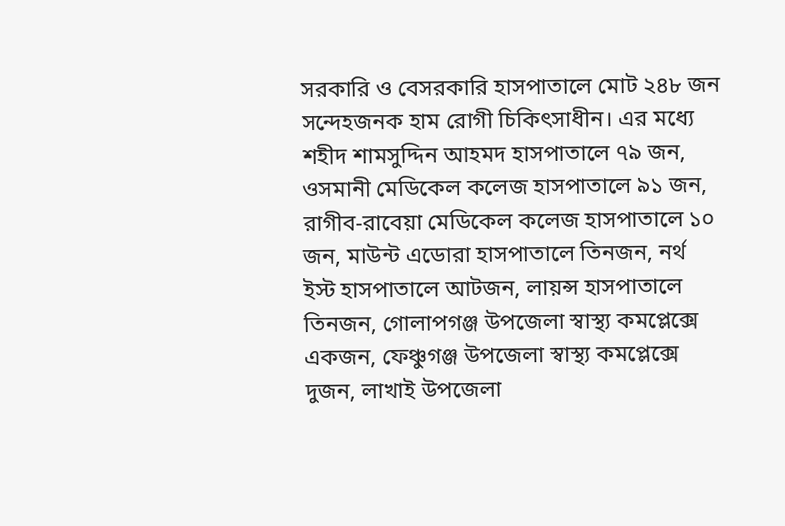সরকারি ও বেসরকারি হাসপাতালে মোট ২৪৮ জন সন্দেহজনক হাম রোগী চিকিৎসাধীন। এর মধ্যে শহীদ শামসুদ্দিন আহমদ হাসপাতালে ৭৯ জন, ওসমানী মেডিকেল কলেজ হাসপাতালে ৯১ জন, রাগীব-রাবেয়া মেডিকেল কলেজ হাসপাতালে ১০ জন, মাউন্ট এডোরা হাসপাতালে তিনজন, নর্থ ইস্ট হাসপাতালে আটজন, লায়ন্স হাসপাতালে তিনজন, গোলাপগঞ্জ উপজেলা স্বাস্থ্য কমপ্লেক্সে একজন, ফেঞ্চুগঞ্জ উপজেলা স্বাস্থ্য কমপ্লেক্সে দুজন, লাখাই উপজেলা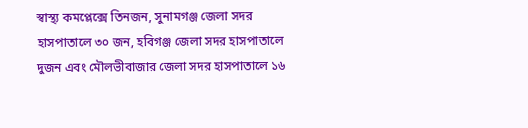স্বাস্থ্য কমপ্লেক্সে তিনজন, সুনামগঞ্জ জেলা সদর হাসপাতালে ৩০ জন, হবিগঞ্জ জেলা সদর হাসপাতালে দুজন এবং মৌলভীবাজার জেলা সদর হাসপাতালে ১৬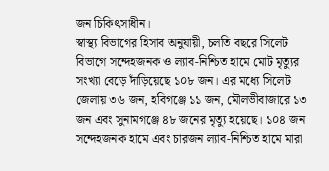জন চিকিৎসাধীন।
স্বাস্থ্য বিভাগের হিসাব অনুযায়ী, চলতি বছরে সিলেট বিভাগে সন্দেহজনক ও ল্যাব-নিশ্চিত হামে মোট মৃত্যুর সংখ্যা বেড়ে দাঁড়িয়েছে ১০৮ জন। এর মধ্যে সিলেট জেলায় ৩৬ জন, হবিগঞ্জে ১১ জন, মৌলভীবাজারে ১৩ জন এবং সুনামগঞ্জে ৪৮ জনের মৃত্যু হয়েছে। ১০৪ জন সন্দেহজনক হামে এবং চারজন ল্যাব-নিশ্চিত হামে মারা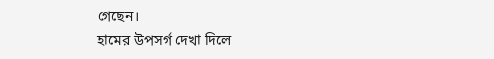গেছেন।
হামের উপসর্গ দেখা দিলে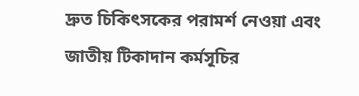দ্রুত চিকিৎসকের পরামর্শ নেওয়া এবং জাতীয় টিকাদান কর্মসূচির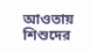আওতায় শিশুদের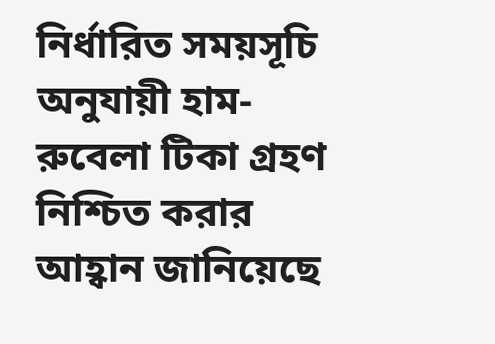নির্ধারিত সময়সূচি অনুযায়ী হাম-রুবেলা টিকা গ্রহণ নিশ্চিত করার আহ্বান জানিয়েছে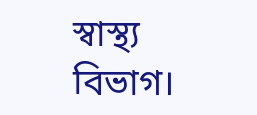স্বাস্থ্য বিভাগ।